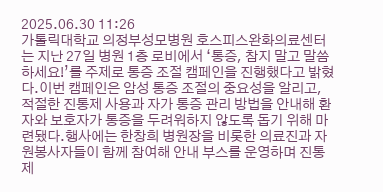2025.06.30 11:26
가톨릭대학교 의정부성모병원 호스피스완화의료센터는 지난 27일 병원 1층 로비에서 ‘통증, 참지 말고 말씀하세요!’를 주제로 통증 조절 캠페인을 진행했다고 밝혔다.이번 캠페인은 암성 통증 조절의 중요성을 알리고, 적절한 진통제 사용과 자가 통증 관리 방법을 안내해 환자와 보호자가 통증을 두려워하지 않도록 돕기 위해 마련됐다.행사에는 한창희 병원장을 비롯한 의료진과 자원봉사자들이 함께 참여해 안내 부스를 운영하며 진통제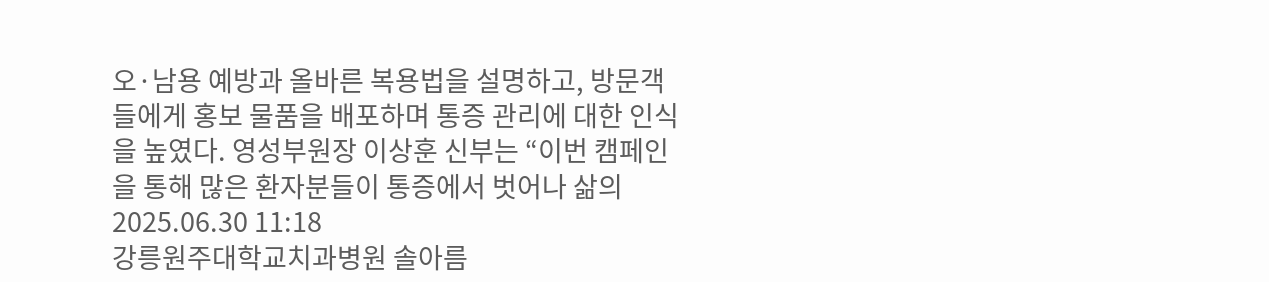오·남용 예방과 올바른 복용법을 설명하고, 방문객들에게 홍보 물품을 배포하며 통증 관리에 대한 인식을 높였다. 영성부원장 이상훈 신부는 “이번 캠페인을 통해 많은 환자분들이 통증에서 벗어나 삶의2025.06.30 11:18
강릉원주대학교치과병원 솔아름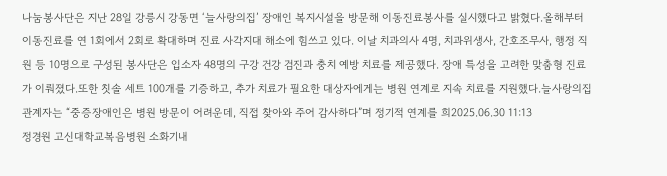나눔봉사단은 지난 28일 강릉시 강동면 ‘늘사랑의집’ 장애인 복지시설을 방문해 이동진료봉사를 실시했다고 밝혔다.올해부터 이동진료를 연 1회에서 2회로 확대하며 진료 사각지대 해소에 힘쓰고 있다. 이날 치과의사 4명, 치과위생사, 간호조무사, 행정 직원 등 10명으로 구성된 봉사단은 입소자 48명의 구강 건강 검진과 충치 예방 치료를 제공했다. 장애 특성을 고려한 맞춤형 진료가 이뤄졌다.또한 칫솔 세트 100개를 기증하고, 추가 치료가 필요한 대상자에게는 병원 연계로 지속 치료를 지원했다.늘사랑의집 관계자는 “중증장애인은 병원 방문이 어려운데, 직접 찾아와 주어 감사하다”며 정기적 연계를 희2025.06.30 11:13
정경원 고신대학교복음병원 소화기내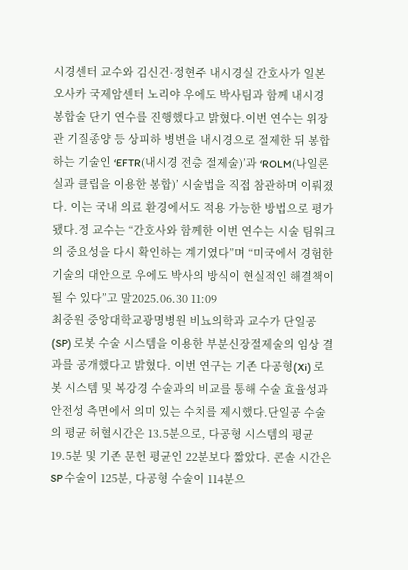시경센터 교수와 김신건·정현주 내시경실 간호사가 일본 오사카 국제암센터 노리야 우에도 박사팀과 함께 내시경 봉합술 단기 연수를 진행했다고 밝혔다.이번 연수는 위장관 기질종양 등 상피하 병변을 내시경으로 절제한 뒤 봉합하는 기술인 ‘EFTR(내시경 전층 절제술)’과 ‘ROLM(나일론 실과 클립을 이용한 봉합)’ 시술법을 직접 참관하며 이뤄졌다. 이는 국내 의료 환경에서도 적용 가능한 방법으로 평가됐다.정 교수는 “간호사와 함께한 이번 연수는 시술 팀워크의 중요성을 다시 확인하는 계기였다”며 “미국에서 경험한 기술의 대안으로 우에도 박사의 방식이 현실적인 해결책이 될 수 있다”고 말2025.06.30 11:09
최중원 중앙대학교광명병원 비뇨의학과 교수가 단일공(SP) 로봇 수술 시스템을 이용한 부분신장절제술의 임상 결과를 공개했다고 밝혔다. 이번 연구는 기존 다공형(Xi) 로봇 시스템 및 복강경 수술과의 비교를 통해 수술 효율성과 안전성 측면에서 의미 있는 수치를 제시했다.단일공 수술의 평균 허혈시간은 13.5분으로, 다공형 시스템의 평균 19.5분 및 기존 문헌 평균인 22분보다 짧았다. 콘솔 시간은 SP 수술이 125분, 다공형 수술이 114분으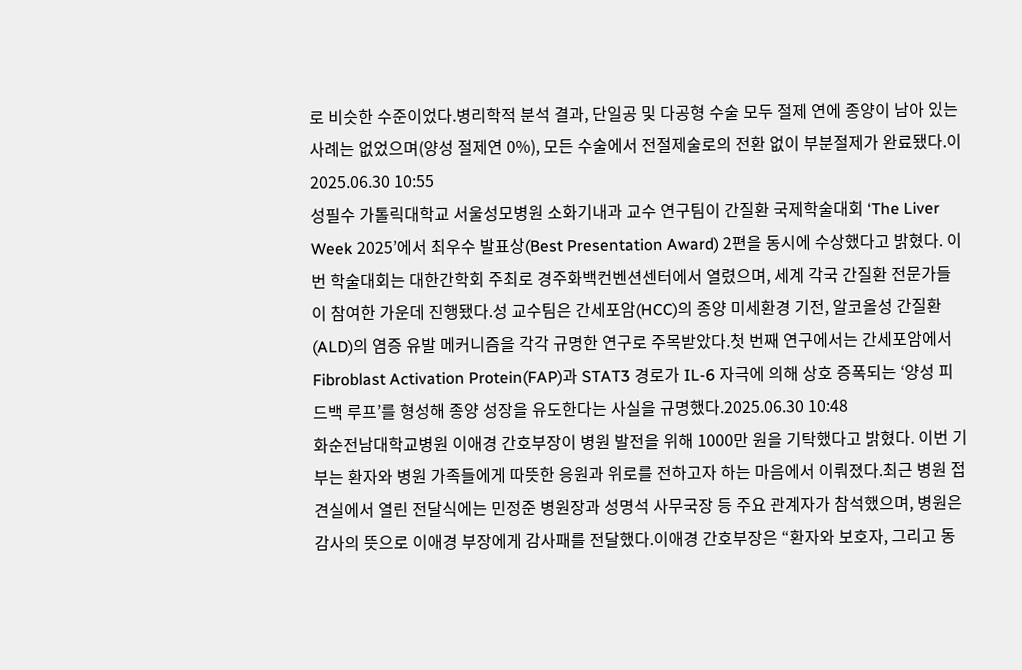로 비슷한 수준이었다.병리학적 분석 결과, 단일공 및 다공형 수술 모두 절제 연에 종양이 남아 있는 사례는 없었으며(양성 절제연 0%), 모든 수술에서 전절제술로의 전환 없이 부분절제가 완료됐다.이2025.06.30 10:55
성필수 가톨릭대학교 서울성모병원 소화기내과 교수 연구팀이 간질환 국제학술대회 ‘The Liver Week 2025’에서 최우수 발표상(Best Presentation Award) 2편을 동시에 수상했다고 밝혔다. 이번 학술대회는 대한간학회 주최로 경주화백컨벤션센터에서 열렸으며, 세계 각국 간질환 전문가들이 참여한 가운데 진행됐다.성 교수팀은 간세포암(HCC)의 종양 미세환경 기전, 알코올성 간질환(ALD)의 염증 유발 메커니즘을 각각 규명한 연구로 주목받았다.첫 번째 연구에서는 간세포암에서 Fibroblast Activation Protein(FAP)과 STAT3 경로가 IL-6 자극에 의해 상호 증폭되는 ‘양성 피드백 루프’를 형성해 종양 성장을 유도한다는 사실을 규명했다.2025.06.30 10:48
화순전남대학교병원 이애경 간호부장이 병원 발전을 위해 1000만 원을 기탁했다고 밝혔다. 이번 기부는 환자와 병원 가족들에게 따뜻한 응원과 위로를 전하고자 하는 마음에서 이뤄졌다.최근 병원 접견실에서 열린 전달식에는 민정준 병원장과 성명석 사무국장 등 주요 관계자가 참석했으며, 병원은 감사의 뜻으로 이애경 부장에게 감사패를 전달했다.이애경 간호부장은 “환자와 보호자, 그리고 동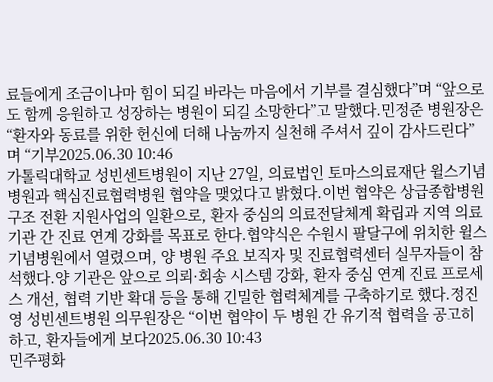료들에게 조금이나마 힘이 되길 바라는 마음에서 기부를 결심했다”며 “앞으로도 함께 응원하고 성장하는 병원이 되길 소망한다”고 말했다.민정준 병원장은 “환자와 동료를 위한 헌신에 더해 나눔까지 실천해 주셔서 깊이 감사드린다”며 “기부2025.06.30 10:46
가톨릭대학교 성빈센트병원이 지난 27일, 의료법인 토마스의료재단 윌스기념병원과 핵심진료협력병원 협약을 맺었다고 밝혔다.이번 협약은 상급종합병원 구조 전환 지원사업의 일환으로, 환자 중심의 의료전달체계 확립과 지역 의료기관 간 진료 연계 강화를 목표로 한다.협약식은 수원시 팔달구에 위치한 윌스기념병원에서 열렸으며, 양 병원 주요 보직자 및 진료협력센터 실무자들이 참석했다.양 기관은 앞으로 의뢰·회송 시스템 강화, 환자 중심 연계 진료 프로세스 개선, 협력 기반 확대 등을 통해 긴밀한 협력체계를 구축하기로 했다.정진영 성빈센트병원 의무원장은 “이번 협약이 두 병원 간 유기적 협력을 공고히 하고, 환자들에게 보다2025.06.30 10:43
민주평화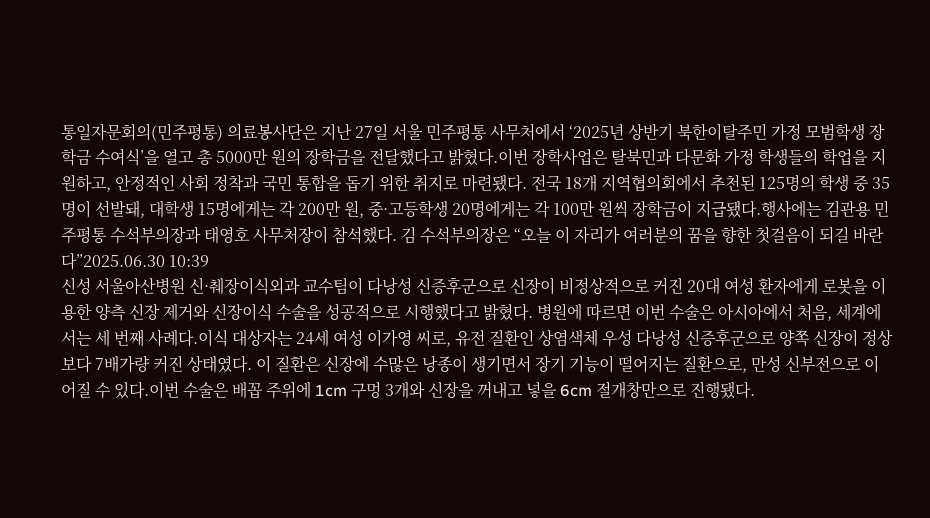통일자문회의(민주평통) 의료봉사단은 지난 27일 서울 민주평통 사무처에서 ‘2025년 상반기 북한이탈주민 가정 모범학생 장학금 수여식’을 열고 총 5000만 원의 장학금을 전달했다고 밝혔다.이번 장학사업은 탈북민과 다문화 가정 학생들의 학업을 지원하고, 안정적인 사회 정착과 국민 통합을 돕기 위한 취지로 마련됐다. 전국 18개 지역협의회에서 추천된 125명의 학생 중 35명이 선발돼, 대학생 15명에게는 각 200만 원, 중·고등학생 20명에게는 각 100만 원씩 장학금이 지급됐다.행사에는 김관용 민주평통 수석부의장과 태영호 사무처장이 참석했다. 김 수석부의장은 “오늘 이 자리가 여러분의 꿈을 향한 첫걸음이 되길 바란다”2025.06.30 10:39
신성 서울아산병원 신·췌장이식외과 교수팀이 다낭성 신증후군으로 신장이 비정상적으로 커진 20대 여성 환자에게 로봇을 이용한 양측 신장 제거와 신장이식 수술을 성공적으로 시행했다고 밝혔다. 병원에 따르면 이번 수술은 아시아에서 처음, 세계에서는 세 번째 사례다.이식 대상자는 24세 여성 이가영 씨로, 유전 질환인 상염색체 우성 다낭성 신증후군으로 양쪽 신장이 정상보다 7배가량 커진 상태였다. 이 질환은 신장에 수많은 낭종이 생기면서 장기 기능이 떨어지는 질환으로, 만성 신부전으로 이어질 수 있다.이번 수술은 배꼽 주위에 1cm 구멍 3개와 신장을 꺼내고 넣을 6cm 절개창만으로 진행됐다.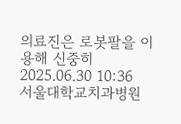의료진은 로봇팔을 이용해 신중히2025.06.30 10:36
서울대학교치과병원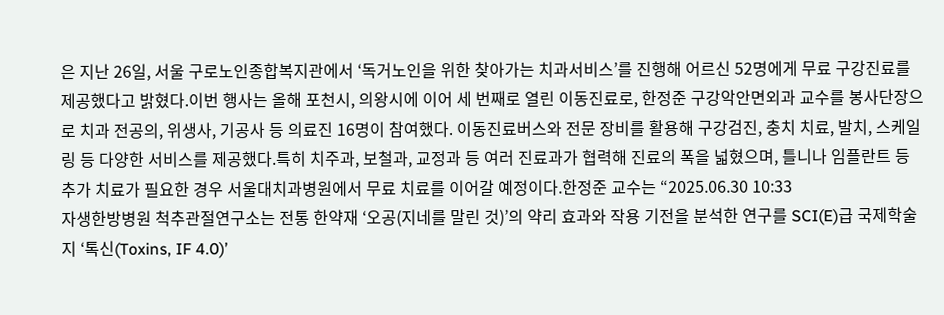은 지난 26일, 서울 구로노인종합복지관에서 ‘독거노인을 위한 찾아가는 치과서비스’를 진행해 어르신 52명에게 무료 구강진료를 제공했다고 밝혔다.이번 행사는 올해 포천시, 의왕시에 이어 세 번째로 열린 이동진료로, 한정준 구강악안면외과 교수를 봉사단장으로 치과 전공의, 위생사, 기공사 등 의료진 16명이 참여했다. 이동진료버스와 전문 장비를 활용해 구강검진, 충치 치료, 발치, 스케일링 등 다양한 서비스를 제공했다.특히 치주과, 보철과, 교정과 등 여러 진료과가 협력해 진료의 폭을 넓혔으며, 틀니나 임플란트 등 추가 치료가 필요한 경우 서울대치과병원에서 무료 치료를 이어갈 예정이다.한정준 교수는 “2025.06.30 10:33
자생한방병원 척추관절연구소는 전통 한약재 ‘오공(지네를 말린 것)’의 약리 효과와 작용 기전을 분석한 연구를 SCI(E)급 국제학술지 ‘톡신(Toxins, IF 4.0)’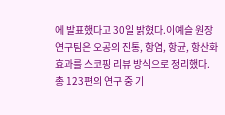에 발표했다고 30일 밝혔다.이예슬 원장 연구팀은 오공의 진통, 항염, 항균, 항산화 효과를 스코핑 리뷰 방식으로 정리했다. 총 123편의 연구 중 기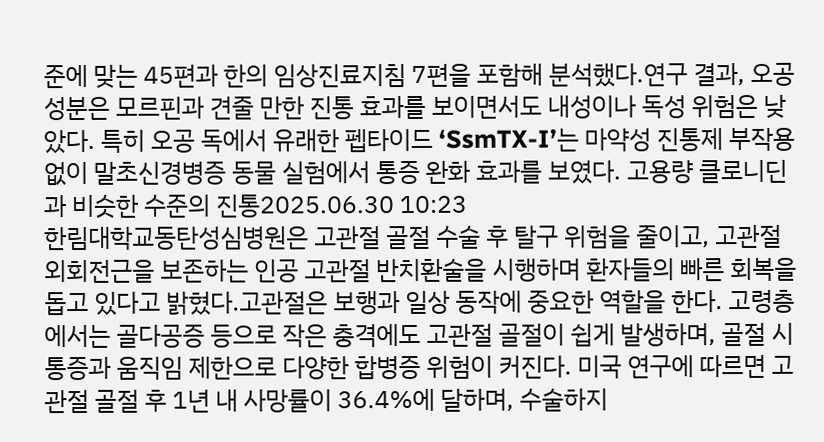준에 맞는 45편과 한의 임상진료지침 7편을 포함해 분석했다.연구 결과, 오공 성분은 모르핀과 견줄 만한 진통 효과를 보이면서도 내성이나 독성 위험은 낮았다. 특히 오공 독에서 유래한 펩타이드 ‘SsmTX-I’는 마약성 진통제 부작용 없이 말초신경병증 동물 실험에서 통증 완화 효과를 보였다. 고용량 클로니딘과 비슷한 수준의 진통2025.06.30 10:23
한림대학교동탄성심병원은 고관절 골절 수술 후 탈구 위험을 줄이고, 고관절 외회전근을 보존하는 인공 고관절 반치환술을 시행하며 환자들의 빠른 회복을 돕고 있다고 밝혔다.고관절은 보행과 일상 동작에 중요한 역할을 한다. 고령층에서는 골다공증 등으로 작은 충격에도 고관절 골절이 쉽게 발생하며, 골절 시 통증과 움직임 제한으로 다양한 합병증 위험이 커진다. 미국 연구에 따르면 고관절 골절 후 1년 내 사망률이 36.4%에 달하며, 수술하지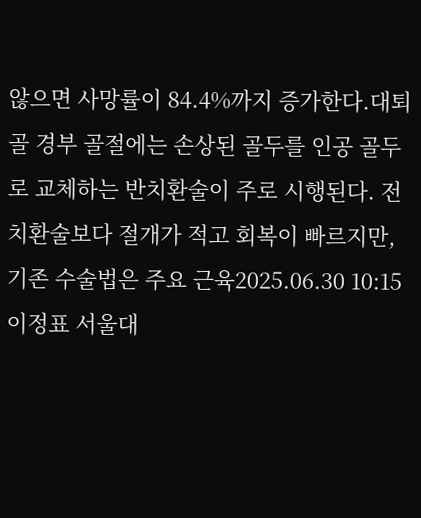않으면 사망률이 84.4%까지 증가한다.대퇴골 경부 골절에는 손상된 골두를 인공 골두로 교체하는 반치환술이 주로 시행된다. 전치환술보다 절개가 적고 회복이 빠르지만, 기존 수술법은 주요 근육2025.06.30 10:15
이정표 서울대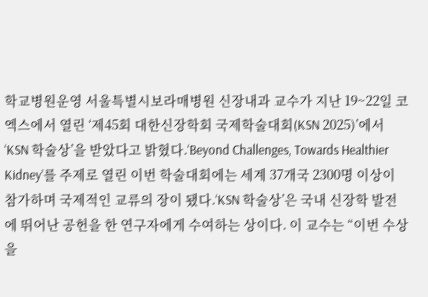학교병원운영 서울특별시보라매병원 신장내과 교수가 지난 19~22일 코엑스에서 열린 ‘제45회 대한신장학회 국제학술대회(KSN 2025)’에서 ‘KSN 학술상’을 받았다고 밝혔다.‘Beyond Challenges, Towards Healthier Kidney’를 주제로 열린 이번 학술대회에는 세계 37개국 2300명 이상이 참가하며 국제적인 교류의 장이 됐다.‘KSN 학술상’은 국내 신장학 발전에 뛰어난 공헌을 한 연구자에게 수여하는 상이다. 이 교수는 “이번 수상을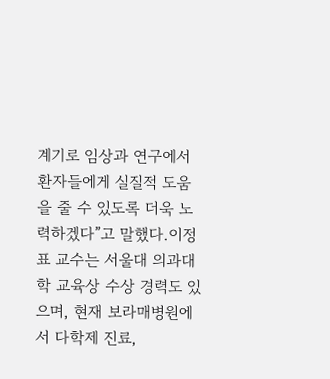계기로 임상과 연구에서 환자들에게 실질적 도움을 줄 수 있도록 더욱 노력하겠다”고 말했다.이정표 교수는 서울대 의과대학 교육상 수상 경력도 있으며, 현재 보라매병원에서 다학제 진료,